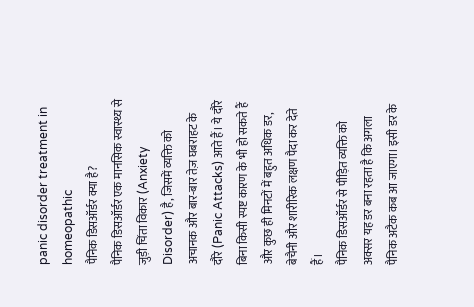panic disorder treatment in homeopathic
पैनिक डिसऑर्डर क्या है?
पैनिक डिसऑर्डर एक मानसिक स्वास्थ्य से जुड़ी चिंता विकार (Anxiety Disorder) है, जिसमें व्यक्ति को अचानक और बार-बार तेज़ घबराहट के दौरे (Panic Attacks) आते हैं। ये दौरे बिना किसी स्पष्ट कारण के भी हो सकते हैं और कुछ ही मिनटों में बहुत अधिक डर, बेचैनी और शारीरिक लक्षण पैदा कर देते हैं।
पैनिक डिसऑर्डर से पीड़ित व्यक्ति को अक्सर यह डर बना रहता है कि अगला पैनिक अटैक कब आ जाएगा। इसी डर के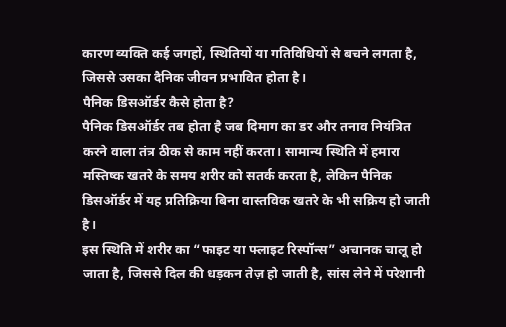कारण व्यक्ति कई जगहों, स्थितियों या गतिविधियों से बचने लगता है, जिससे उसका दैनिक जीवन प्रभावित होता है।
पैनिक डिसऑर्डर कैसे होता है?
पैनिक डिसऑर्डर तब होता है जब दिमाग का डर और तनाव नियंत्रित करने वाला तंत्र ठीक से काम नहीं करता। सामान्य स्थिति में हमारा मस्तिष्क खतरे के समय शरीर को सतर्क करता है, लेकिन पैनिक डिसऑर्डर में यह प्रतिक्रिया बिना वास्तविक खतरे के भी सक्रिय हो जाती है।
इस स्थिति में शरीर का “फाइट या फ्लाइट रिस्पॉन्स” अचानक चालू हो जाता है, जिससे दिल की धड़कन तेज़ हो जाती है, सांस लेने में परेशानी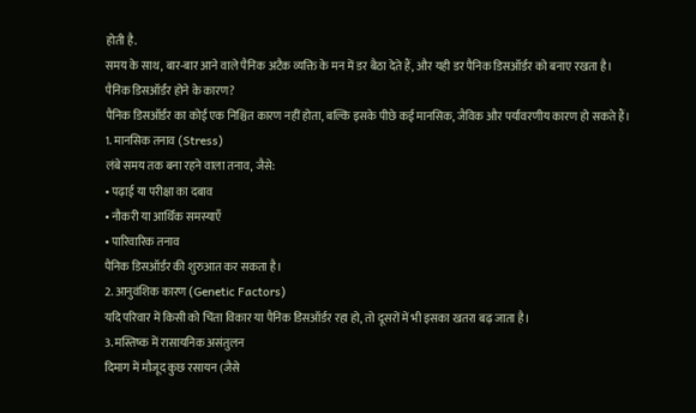होती है.
समय के साथ, बार-बार आने वाले पैनिक अटैक व्यक्ति के मन में डर बैठा देते हैं, और यही डर पैनिक डिसऑर्डर को बनाए रखता है।
पैनिक डिसऑर्डर होने के कारण?
पैनिक डिसऑर्डर का कोई एक निश्चित कारण नहीं होता, बल्कि इसके पीछे कई मानसिक, जैविक और पर्यावरणीय कारण हो सकते हैं।
1. मानसिक तनाव (Stress)
लंबे समय तक बना रहने वाला तनाव, जैसे:
• पढ़ाई या परीक्षा का दबाव
• नौकरी या आर्थिक समस्याएँ
• पारिवारिक तनाव
पैनिक डिसऑर्डर की शुरुआत कर सकता है।
2. आनुवंशिक कारण (Genetic Factors)
यदि परिवार में किसी को चिंता विकार या पैनिक डिसऑर्डर रहा हो, तो दूसरों में भी इसका खतरा बढ़ जाता है।
3. मस्तिष्क में रासायनिक असंतुलन
दिमाग में मौजूद कुछ रसायन (जैसे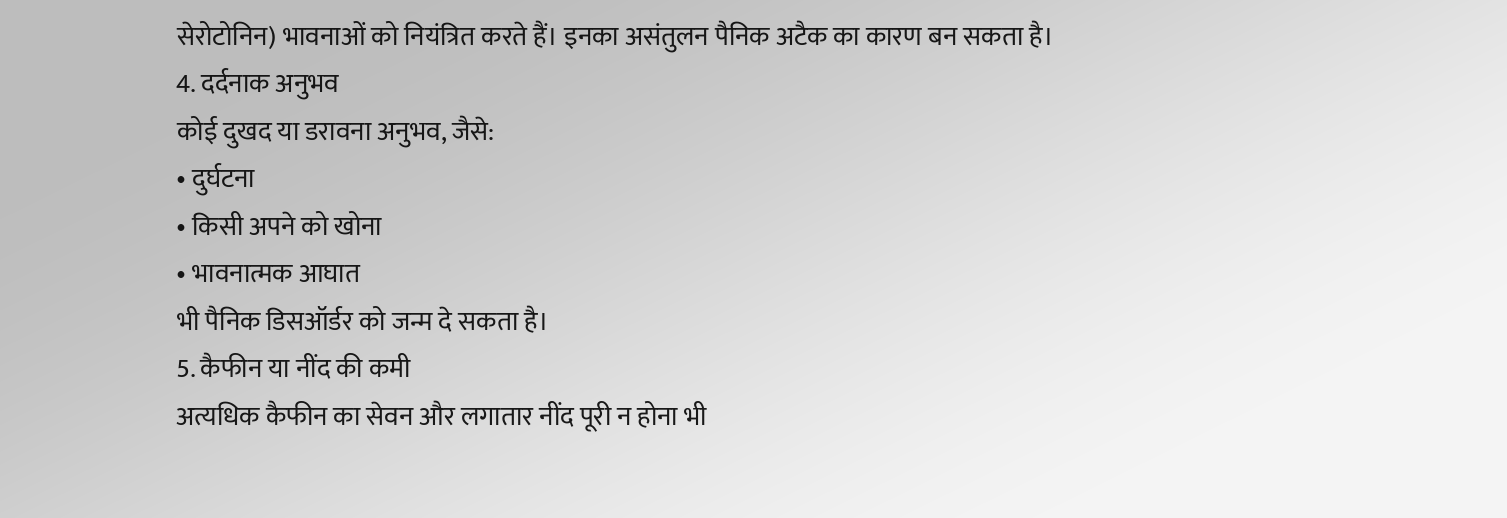सेरोटोनिन) भावनाओं को नियंत्रित करते हैं। इनका असंतुलन पैनिक अटैक का कारण बन सकता है।
4. दर्दनाक अनुभव
कोई दुखद या डरावना अनुभव, जैसे:
• दुर्घटना
• किसी अपने को खोना
• भावनात्मक आघात
भी पैनिक डिसऑर्डर को जन्म दे सकता है।
5. कैफीन या नींद की कमी
अत्यधिक कैफीन का सेवन और लगातार नींद पूरी न होना भी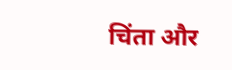चिंता और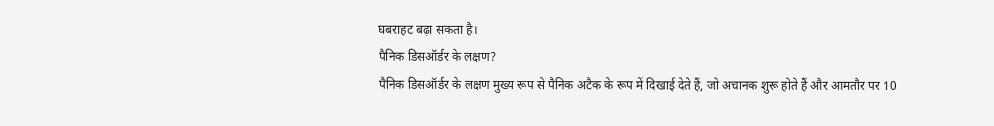घबराहट बढ़ा सकता है।
पैनिक डिसऑर्डर के लक्षण?
पैनिक डिसऑर्डर के लक्षण मुख्य रूप से पैनिक अटैक के रूप में दिखाई देते हैं, जो अचानक शुरू होते हैं और आमतौर पर 10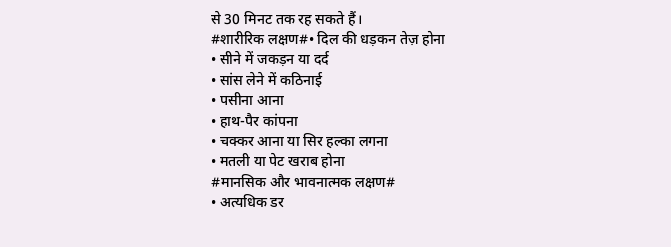से 30 मिनट तक रह सकते हैं।
#शारीरिक लक्षण#• दिल की धड़कन तेज़ होना
• सीने में जकड़न या दर्द
• सांस लेने में कठिनाई
• पसीना आना
• हाथ-पैर कांपना
• चक्कर आना या सिर हल्का लगना
• मतली या पेट खराब होना
#मानसिक और भावनात्मक लक्षण#
• अत्यधिक डर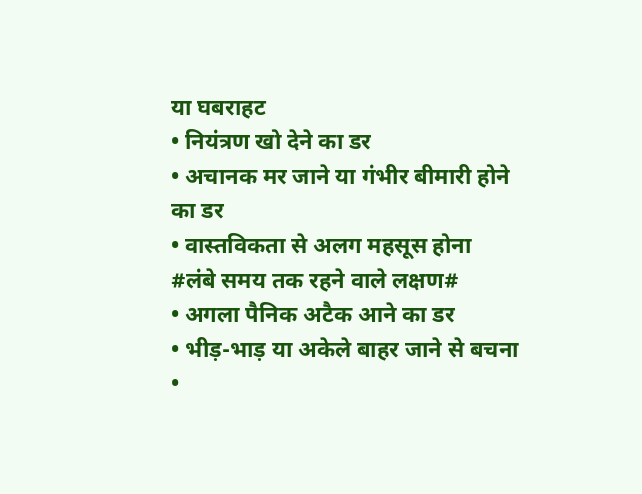या घबराहट
• नियंत्रण खो देने का डर
• अचानक मर जाने या गंभीर बीमारी होने का डर
• वास्तविकता से अलग महसूस होना
#लंबे समय तक रहने वाले लक्षण#
• अगला पैनिक अटैक आने का डर
• भीड़-भाड़ या अकेले बाहर जाने से बचना
•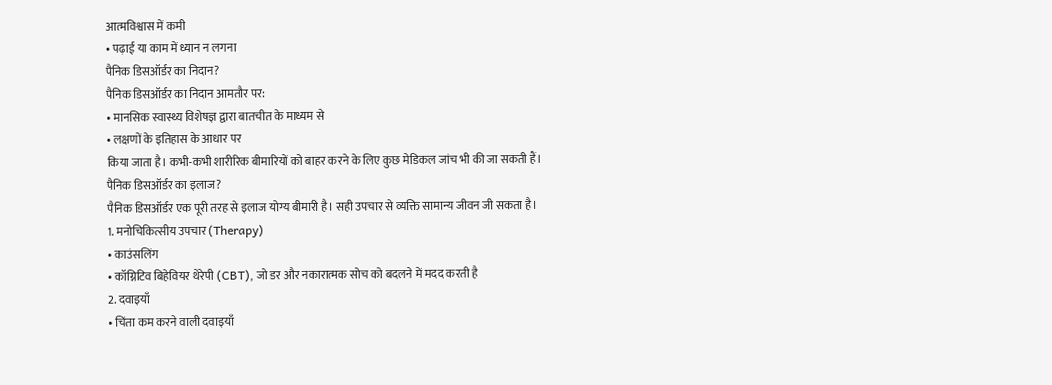आत्मविश्वास में कमी
• पढ़ाई या काम में ध्यान न लगना
पैनिक डिसऑर्डर का निदान?
पैनिक डिसऑर्डर का निदान आमतौर पर:
• मानसिक स्वास्थ्य विशेषज्ञ द्वारा बातचीत के माध्यम से
• लक्षणों के इतिहास के आधार पर
किया जाता है। कभी-कभी शारीरिक बीमारियों को बाहर करने के लिए कुछ मेडिकल जांच भी की जा सकती हैं।
पैनिक डिसऑर्डर का इलाज?
पैनिक डिसऑर्डर एक पूरी तरह से इलाज योग्य बीमारी है। सही उपचार से व्यक्ति सामान्य जीवन जी सकता है।
1. मनोचिकित्सीय उपचार (Therapy)
• काउंसलिंग
• कॉग्निटिव बिहेवियर थेरेपी (CBT), जो डर और नकारात्मक सोच को बदलने में मदद करती है
2. दवाइयाँ
• चिंता कम करने वाली दवाइयाँ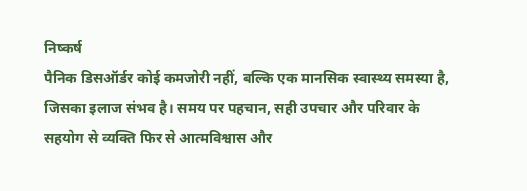निष्कर्ष
पैनिक डिसऑर्डर कोई कमजोरी नहीं, बल्कि एक मानसिक स्वास्थ्य समस्या है, जिसका इलाज संभव है। समय पर पहचान, सही उपचार और परिवार के सहयोग से व्यक्ति फिर से आत्मविश्वास और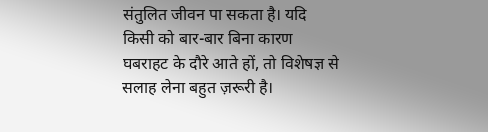संतुलित जीवन पा सकता है। यदि किसी को बार-बार बिना कारण घबराहट के दौरे आते हों, तो विशेषज्ञ से सलाह लेना बहुत ज़रूरी है।